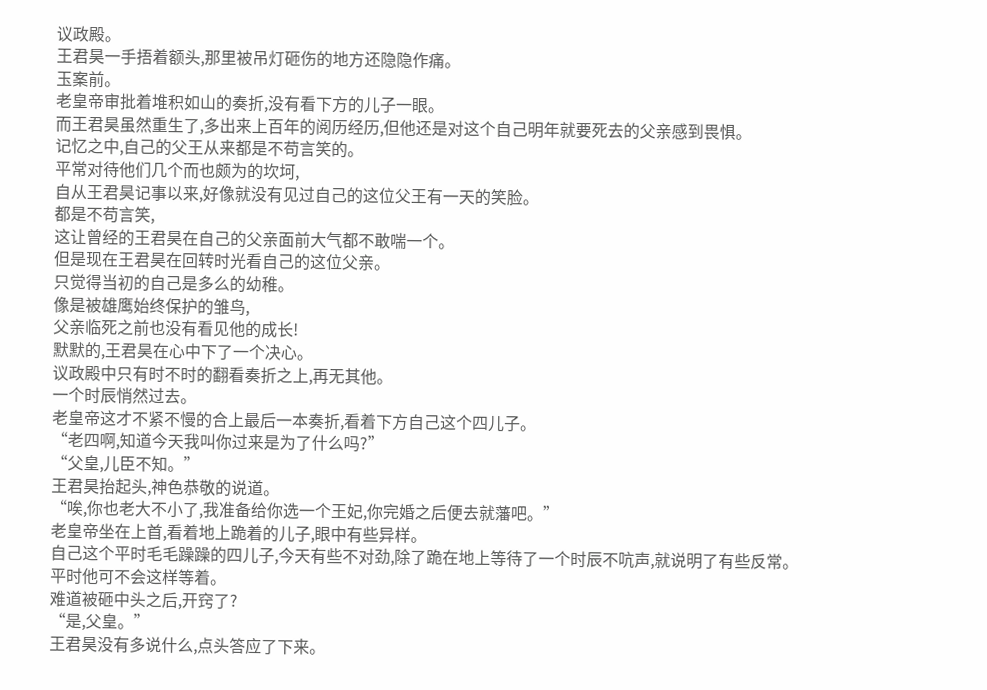议政殿。
王君昊一手捂着额头,那里被吊灯砸伤的地方还隐隐作痛。
玉案前。
老皇帝审批着堆积如山的奏折,没有看下方的儿子一眼。
而王君昊虽然重生了,多出来上百年的阅历经历,但他还是对这个自己明年就要死去的父亲感到畏惧。
记忆之中,自己的父王从来都是不苟言笑的。
平常对待他们几个而也颇为的坎坷,
自从王君昊记事以来,好像就没有见过自己的这位父王有一天的笑脸。
都是不苟言笑,
这让曾经的王君昊在自己的父亲面前大气都不敢喘一个。
但是现在王君昊在回转时光看自己的这位父亲。
只觉得当初的自己是多么的幼稚。
像是被雄鹰始终保护的雏鸟,
父亲临死之前也没有看见他的成长!
默默的,王君昊在心中下了一个决心。
议政殿中只有时不时的翻看奏折之上,再无其他。
一个时辰悄然过去。
老皇帝这才不紧不慢的合上最后一本奏折,看着下方自己这个四儿子。
“老四啊,知道今天我叫你过来是为了什么吗?”
“父皇,儿臣不知。”
王君昊抬起头,神色恭敬的说道。
“唉,你也老大不小了,我准备给你选一个王妃,你完婚之后便去就藩吧。”
老皇帝坐在上首,看着地上跪着的儿子,眼中有些异样。
自己这个平时毛毛躁躁的四儿子,今天有些不对劲,除了跪在地上等待了一个时辰不吭声,就说明了有些反常。
平时他可不会这样等着。
难道被砸中头之后,开窍了?
“是,父皇。”
王君昊没有多说什么,点头答应了下来。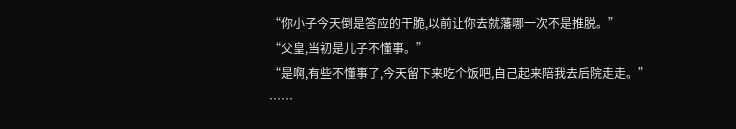“你小子今天倒是答应的干脆,以前让你去就藩哪一次不是推脱。”
“父皇,当初是儿子不懂事。”
“是啊,有些不懂事了,今天留下来吃个饭吧,自己起来陪我去后院走走。”
……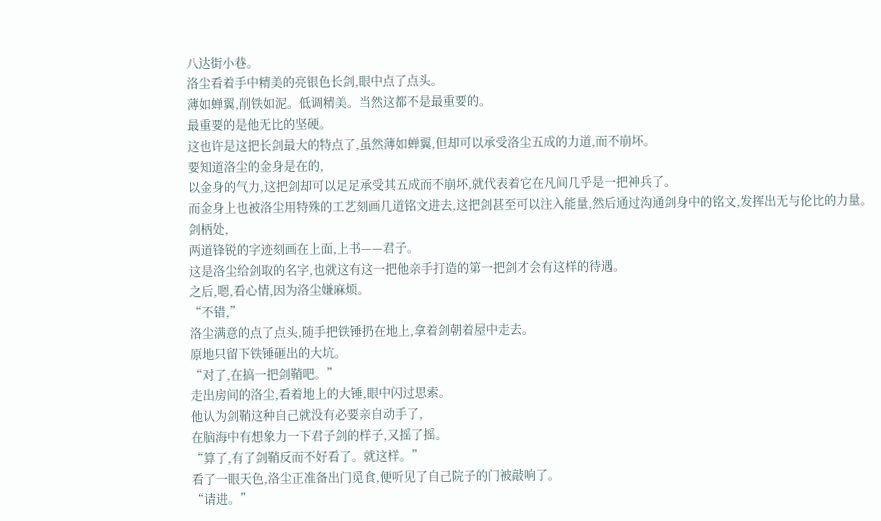八达街小巷。
洛尘看着手中精美的亮银色长剑,眼中点了点头。
薄如蝉翼,削铁如泥。低调精美。当然这都不是最重要的。
最重要的是他无比的坚硬。
这也许是这把长剑最大的特点了,虽然薄如蝉翼,但却可以承受洛尘五成的力道,而不崩坏。
要知道洛尘的金身是在的,
以金身的气力,这把剑却可以足足承受其五成而不崩坏,就代表着它在凡间几乎是一把神兵了。
而金身上也被洛尘用特殊的工艺刻画几道铭文进去,这把剑甚至可以注入能量,然后通过沟通剑身中的铭文,发挥出无与伦比的力量。
剑柄处,
两道锋锐的字迹刻画在上面,上书——君子。
这是洛尘给剑取的名字,也就这有这一把他亲手打造的第一把剑才会有这样的待遇。
之后,嗯,看心情,因为洛尘嫌麻烦。
“不错,”
洛尘满意的点了点头,随手把铁锤扔在地上,拿着剑朝着屋中走去。
原地只留下铁锤砸出的大坑。
“对了,在搞一把剑鞘吧。”
走出房间的洛尘,看着地上的大锤,眼中闪过思索。
他认为剑鞘这种自己就没有必要亲自动手了,
在脑海中有想象力一下君子剑的样子,又摇了摇。
“算了,有了剑鞘反而不好看了。就这样。”
看了一眼天色,洛尘正准备出门觅食,便听见了自己院子的门被敲响了。
“请进。”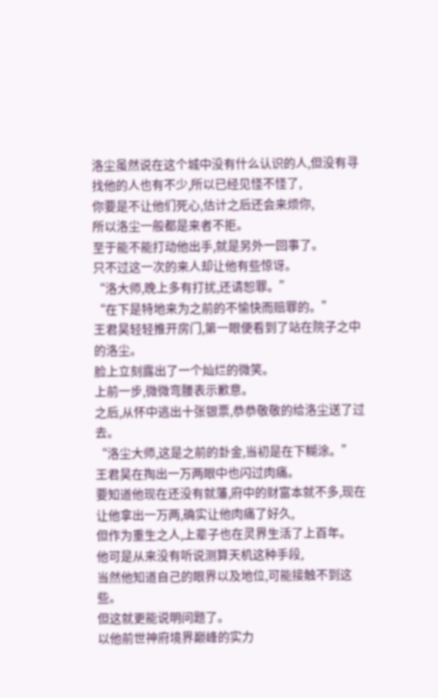洛尘虽然说在这个城中没有什么认识的人,但没有寻找他的人也有不少,所以已经见怪不怪了,
你要是不让他们死心,估计之后还会来烦你,
所以洛尘一般都是来者不拒。
至于能不能打动他出手,就是另外一回事了。
只不过这一次的来人却让他有些惊讶。
“洛大师,晚上多有打扰,还请恕罪。”
“在下是特地来为之前的不愉快而赔罪的。”
王君昊轻轻推开房门,第一眼便看到了站在院子之中的洛尘。
脸上立刻露出了一个灿烂的微笑。
上前一步,微微弯腰表示歉意。
之后,从怀中逃出十张银票,恭恭敬敬的给洛尘送了过去。
“洛尘大师,这是之前的卦金,当初是在下糊涂。”
王君昊在掏出一万两眼中也闪过肉痛。
要知道他现在还没有就藩,府中的财富本就不多,现在让他拿出一万两,确实让他肉痛了好久,
但作为重生之人,上辈子也在灵界生活了上百年。
他可是从来没有听说测算天机这种手段,
当然他知道自己的眼界以及地位,可能接触不到这些。
但这就更能说明问题了。
以他前世神府境界巅峰的实力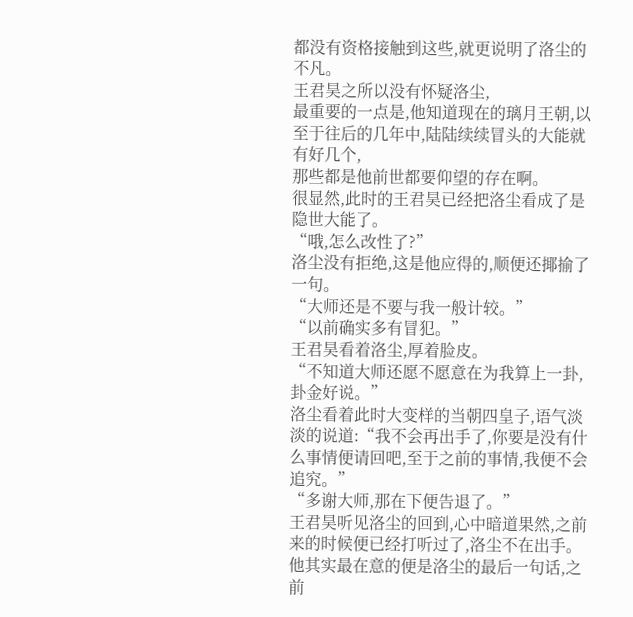都没有资格接触到这些,就更说明了洛尘的不凡。
王君昊之所以没有怀疑洛尘,
最重要的一点是,他知道现在的璃月王朝,以至于往后的几年中,陆陆续续冒头的大能就有好几个,
那些都是他前世都要仰望的存在啊。
很显然,此时的王君昊已经把洛尘看成了是隐世大能了。
“哦,怎么改性了?”
洛尘没有拒绝,这是他应得的,顺便还揶揄了一句。
“大师还是不要与我一般计较。”
“以前确实多有冒犯。”
王君昊看着洛尘,厚着脸皮。
“不知道大师还愿不愿意在为我算上一卦,卦金好说。”
洛尘看着此时大变样的当朝四皇子,语气淡淡的说道:“我不会再出手了,你要是没有什么事情便请回吧,至于之前的事情,我便不会追究。”
“多谢大师,那在下便告退了。”
王君昊听见洛尘的回到,心中暗道果然,之前来的时候便已经打听过了,洛尘不在出手。
他其实最在意的便是洛尘的最后一句话,之前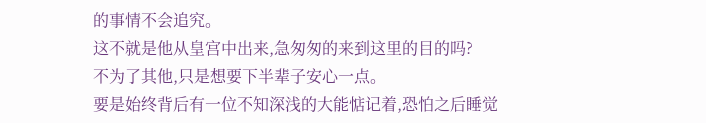的事情不会追究。
这不就是他从皇宫中出来,急匆匆的来到这里的目的吗?
不为了其他,只是想要下半辈子安心一点。
要是始终背后有一位不知深浅的大能惦记着,恐怕之后睡觉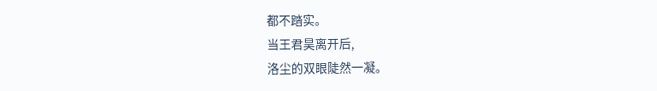都不踏实。
当王君昊离开后,
洛尘的双眼陡然一凝。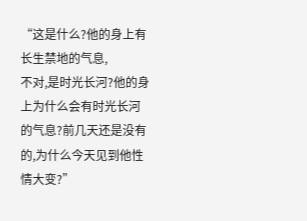“这是什么?他的身上有长生禁地的气息,
不对,是时光长河?他的身上为什么会有时光长河的气息?前几天还是没有的,为什么今天见到他性情大变?”